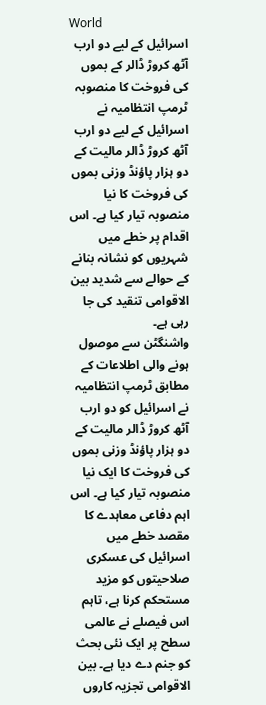World
اسرائیل کے لیے دو ارب آٹھ کروڑ ڈالر کے بموں کی فروخت کا منصوبہ
ٹرمپ انتظامیہ نے اسرائیل کے لیے دو ارب آٹھ کروڑ ڈالر مالیت کے دو ہزار پاؤنڈ وزنی بموں کی فروخت کا نیا منصوبہ تیار کیا ہے۔ اس اقدام پر خطے میں شہریوں کو نشانہ بنانے کے حوالے سے شدید بین الاقوامی تنقید کی جا رہی ہے۔
واشنگٹن سے موصول ہونے والی اطلاعات کے مطابق ٹرمپ انتظامیہ نے اسرائیل کو دو ارب آٹھ کروڑ ڈالر مالیت کے دو ہزار پاؤنڈ وزنی بموں کی فروخت کا ایک نیا منصوبہ تیار کیا ہے۔ اس اہم دفاعی معاہدے کا مقصد خطے میں اسرائیل کی عسکری صلاحیتوں کو مزید مستحکم کرنا ہے، تاہم اس فیصلے نے عالمی سطح پر ایک نئی بحث کو جنم دے دیا ہے۔ بین الاقوامی تجزیہ کاروں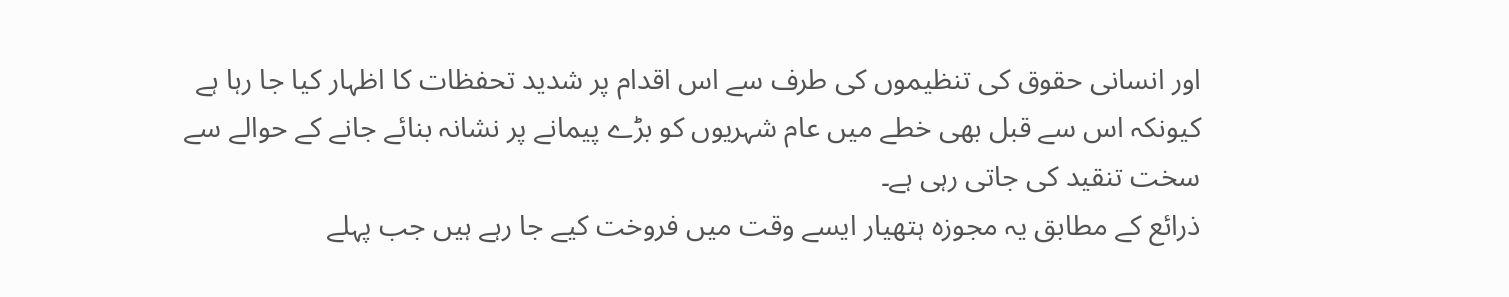اور انسانی حقوق کی تنظیموں کی طرف سے اس اقدام پر شدید تحفظات کا اظہار کیا جا رہا ہے کیونکہ اس سے قبل بھی خطے میں عام شہریوں کو بڑے پیمانے پر نشانہ بنائے جانے کے حوالے سے سخت تنقید کی جاتی رہی ہے۔
ذرائع کے مطابق یہ مجوزہ ہتھیار ایسے وقت میں فروخت کیے جا رہے ہیں جب پہلے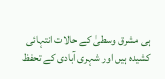ہی مشرق وسطیٰ کے حالات انتہائی کشیدہ ہیں اور شہری آبادی کے تحفظ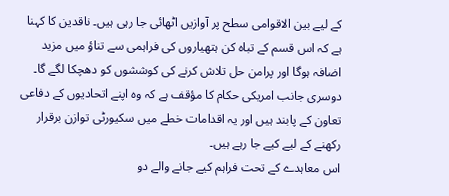کے لیے بین الاقوامی سطح پر آوازیں اٹھائی جا رہی ہیں۔ ناقدین کا کہنا ہے کہ اس قسم کے تباہ کن ہتھیاروں کی فراہمی سے تناؤ میں مزید اضافہ ہوگا اور پرامن حل تلاش کرنے کی کوششوں کو دھچکا لگے گا۔ دوسری جانب امریکی حکام کا مؤقف ہے کہ وہ اپنے اتحادیوں کے دفاعی تعاون کے پابند ہیں اور یہ اقدامات خطے میں سکیورٹی توازن برقرار رکھنے کے لیے کیے جا رہے ہیں۔
اس معاہدے کے تحت فراہم کیے جانے والے دو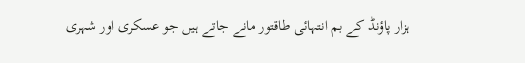ہزار پاؤنڈ کے بم انتہائی طاقتور مانے جاتے ہیں جو عسکری اور شہری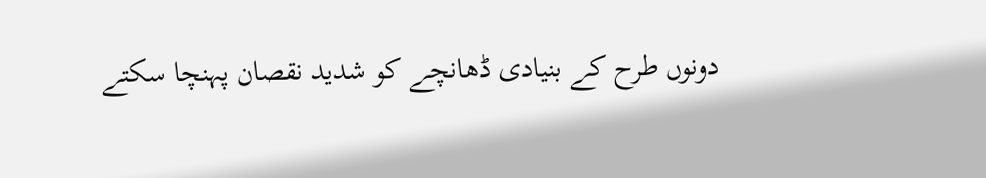دونوں طرح کے بنیادی ڈھانچے کو شدید نقصان پہنچا سکتے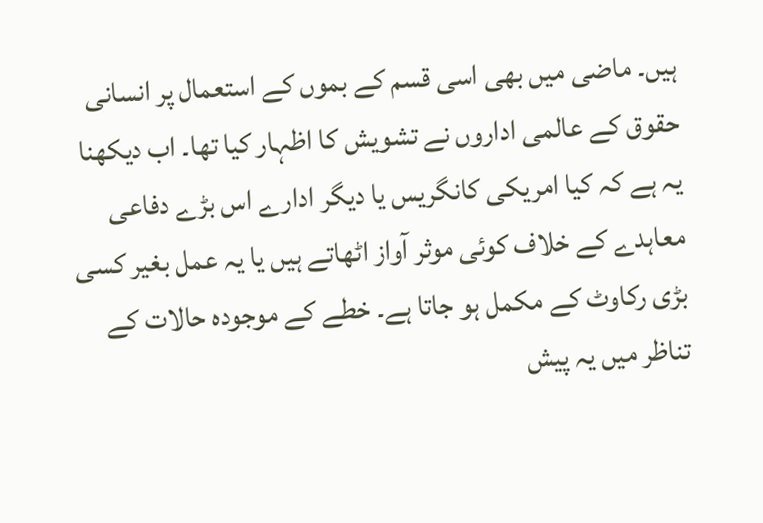ہیں۔ ماضی میں بھی اسی قسم کے بموں کے استعمال پر انسانی حقوق کے عالمی اداروں نے تشویش کا اظہار کیا تھا۔ اب دیکھنا یہ ہے کہ کیا امریکی کانگریس یا دیگر ادارے اس بڑے دفاعی معاہدے کے خلاف کوئی موثر آواز اٹھاتے ہیں یا یہ عمل بغیر کسی بڑی رکاوٹ کے مکمل ہو جاتا ہے۔ خطے کے موجودہ حالات کے تناظر میں یہ پیش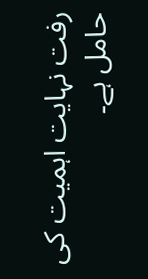رفت نہایت اہمیت کی حامل ہے۔